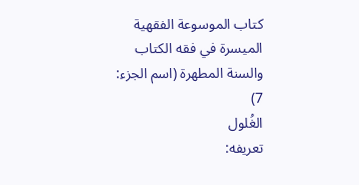كتاب الموسوعة الفقهية الميسرة في فقه الكتاب والسنة المطهرة (اسم الجزء: 7)
الغُلول
تعريفه: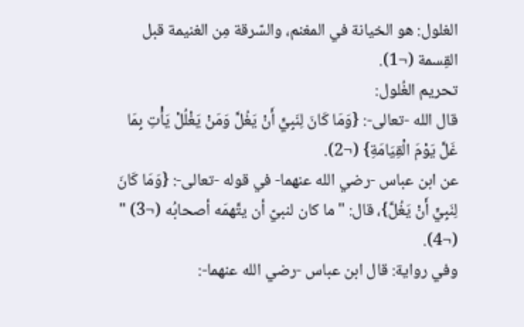الغلول: هو الخيانة في المغنم، والسّرقة مِن الغنيمة قبل القِسمة (¬1).
تحريم الغُلول:
قال الله -تعالى-: {وَمَا كَانَ لِنَبِيٍّ أَنْ يَغُلَّ وَمَنْ يَغْلُلْ يَأْتِ بِمَا غَلَّ يَوْمَ الْقِيَامَةِ} (¬2).
عن ابن عباس -رضي الله عنهما- في قوله -تعالى-: {وَمَا كَانَ لِنَبِيٍّ أَنْ يَغُلَّ}، قال: "ما كان لنبيّ أن يتَّهمَه أصحابُه (¬3) " (¬4).
وفي رواية: قال ابن عباس -رضي الله عنهما-: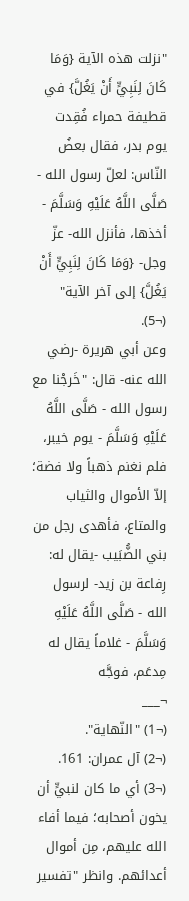"نزلت هذه الآية {وَمَا كَانَ لِنَبِيٍّ أَنْ يَغُلَّ} في قطيفة حمراء فُقِدت يوم بدر، فقال بعضُ النّاس: لعلّ رسول الله - صَلَّى اللَّهُ عَلَيْهِ وَسَلَّمَ - أخذها، فأنزل الله- عزّ وجل- {وَمَا كَانَ لِنَبِيٍّ أَنْ يَغُلَّ} إلى آخر الآية" (¬5).
وعن أبي هريرة -رضي الله عنه- قال: "خَرجْنا مع رسول الله - صَلَّى اللَّهُ عَلَيْهِ وَسَلَّمَ - يوم خيبر، فلم نغنم ذهباً ولا فضة؛ إلاّ الأموال والثياب والمتاع، فأهدى رجل من بني الضُّبَيب -يقال له: رِفاعة بن زيد- لرسول الله - صَلَّى اللَّهُ عَلَيْهِ وَسَلَّمَ - غلاماً يقال له مِدعَم، فوجَّه
¬___
(¬1) "النّهاية".
(¬2) آل عمران: 161.
(¬3) أي ما كان لنبيٍّ أن يخون أصحابه؛ فيما أفاء الله عليهم، مِن أموال أعدائهم. وانظر "تفسير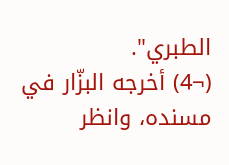الطبري".
(¬4) أخرجه البزّار في مسنده، وانظر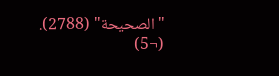"الصحيحة" (2788).
(¬5)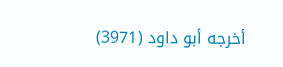أخرجه أبو داود (3971)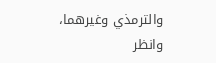والترمذي وغيرهما، وانظر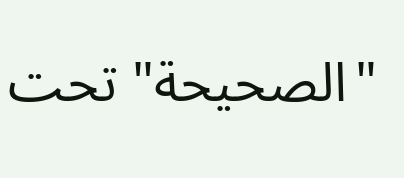"الصحيحة" تحت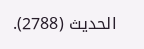الحديث (2788).